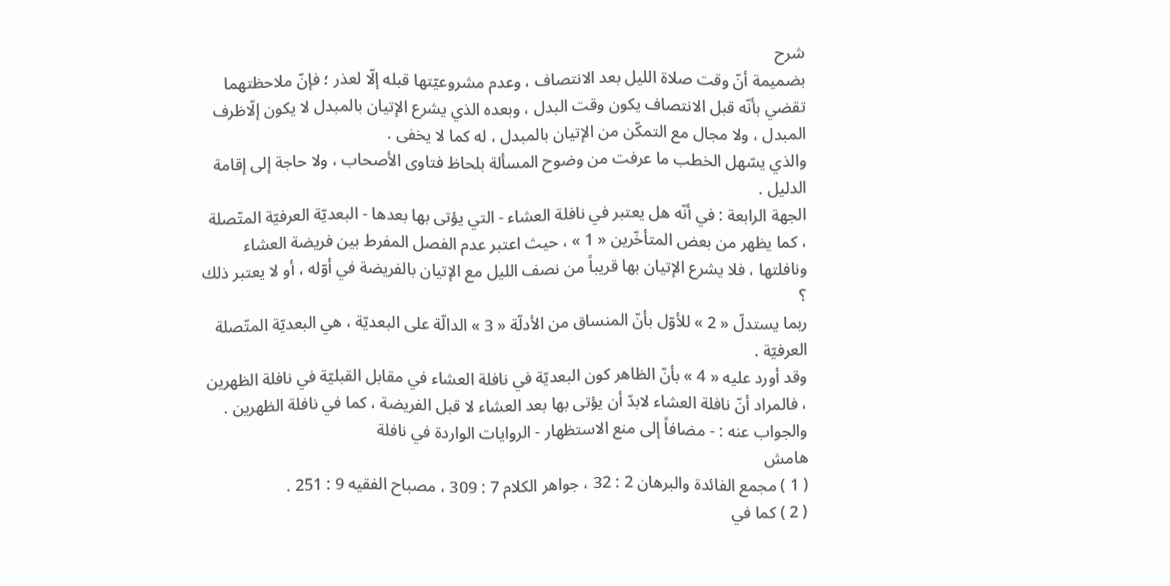شرح
بضميمة أنّ وقت صلاة الليل بعد الانتصاف ، وعدم مشروعيّتها قبله إلّا لعذر ؛ فإنّ ملاحظتهما تقضي بأنّه قبل الانتصاف يكون وقت البدل ، وبعده الذي يشرع الإتيان بالمبدل لا يكون إلّاظرف المبدل ، ولا مجال مع التمكّن من الإتيان بالمبدل ، له كما لا يخفى .
والذي يسّهل الخطب ما عرفت من وضوح المسألة بلحاظ فتاوى الأصحاب ، ولا حاجة إلى إقامة الدليل .
الجهة الرابعة : في أنّه هل يعتبر في نافلة العشاء - التي يؤتى بها بعدها - البعديّة العرفيّة المتّصلة ، كما يظهر من بعض المتأخّرين « 1 » ، حيث اعتبر عدم الفصل المفرط بين فريضة العشاء ونافلتها ، فلا يشرع الإتيان بها قريباً من نصف الليل مع الإتيان بالفريضة في أوّله ، أو لا يعتبر ذلك ؟
ربما يستدلّ « 2 » للأوّل بأنّ المنساق من الأدلّة « 3 » الدالّة على البعديّة ، هي البعديّة المتّصلة العرفيّة .
وقد أورد عليه « 4 » بأنّ الظاهر كون البعديّة في نافلة العشاء في مقابل القبليّة في نافلة الظهرين ، فالمراد أنّ نافلة العشاء لابدّ أن يؤتى بها بعد العشاء لا قبل الفريضة ، كما في نافلة الظهرين .
والجواب عنه : - مضافاً إلى منع الاستظهار - الروايات الواردة في نافلة
هامش
( 1 ) مجمع الفائدة والبرهان 2 : 32 ، جواهر الكلام 7 : 309 ، مصباح الفقيه 9 : 251 .
( 2 ) كما في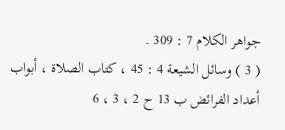جواهر الكلام 7 : 309 .
( 3 ) وسائل الشيعة 4 : 45 ، كتاب الصلاة ، أبواب أعداد الفرائض ب 13 ح 2 ، 3 ، 6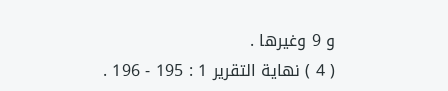و 9 وغيرها .
( 4 ) نهاية التقرير 1 : 195 - 196 .